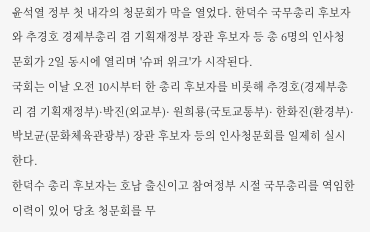윤석열 정부 첫 내각의 청문회가 막을 열었다. 한덕수 국무총리 후보자와 추경호 경제부총리 겸 기획재정부 장관 후보자 등 총 6명의 인사청문회가 2일 동시에 열리며 '슈퍼 위크'가 시작된다.
국회는 이날 오전 10시부터 한 총리 후보자를 비롯해 추경호(경제부총리 겸 기획재정부)·박진(외교부)· 원희룡(국토교통부)· 한화진(환경부)· 박보균(문화체육관광부) 장관 후보자 등의 인사청문회를 일제히 실시한다.
한덕수 총리 후보자는 호남 출신이고 참여정부 시절 국무총리를 역임한 이력이 있어 당초 청문회를 무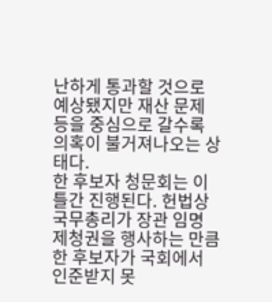난하게 통과할 것으로 예상됐지만 재산 문제 등을 중심으로 갈수록 의혹이 불거져나오는 상태다.
한 후보자 청문회는 이틀간 진행된다. 헌법상 국무총리가 장관 임명 제청권을 행사하는 만큼 한 후보자가 국회에서 인준받지 못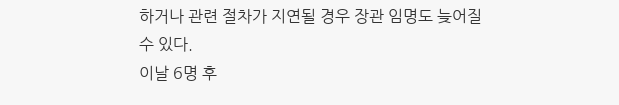하거나 관련 절차가 지연될 경우 장관 임명도 늦어질 수 있다.
이날 6명 후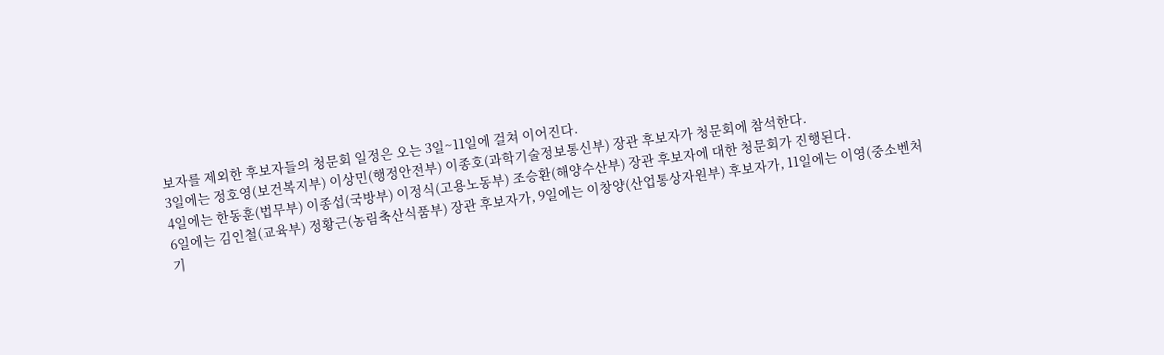보자를 제외한 후보자들의 청문회 일정은 오는 3일~11일에 걸쳐 이어진다.
3일에는 정호영(보건복지부) 이상민(행정안전부) 이종호(과학기술정보통신부) 장관 후보자가 청문회에 참석한다.
4일에는 한동훈(법무부) 이종섭(국방부) 이정식(고용노동부) 조승환(해양수산부) 장관 후보자에 대한 청문회가 진행된다.
6일에는 김인철(교육부) 정황근(농림축산식품부) 장관 후보자가, 9일에는 이창양(산업통상자원부) 후보자가, 11일에는 이영(중소벤처기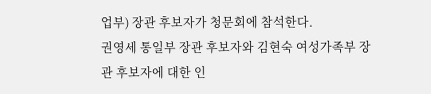업부) 장관 후보자가 청문회에 참석한다.
권영세 통일부 장관 후보자와 김현숙 여성가족부 장관 후보자에 대한 인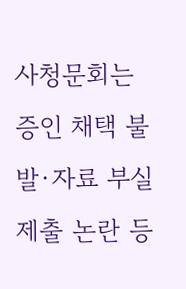사청문회는 증인 채택 불발·자료 부실 제출 논란 등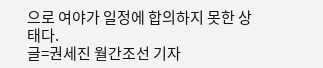으로 여야가 일정에 합의하지 못한 상태다.
글=권세진 월간조선 기자